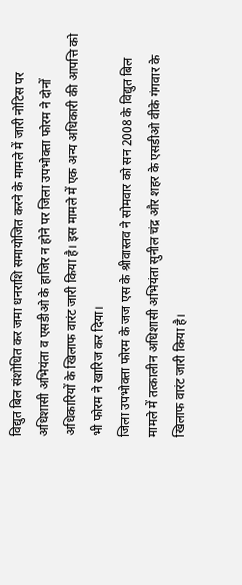विद्युत बिल संशोधित कर जमा धनराशि समायोजित करने के मामले में जारी नोटिस पर अधिशासी अभियंता व एसडीओ के हाजिर न होने पर जिला उपभोक्ता फोरम ने दोनों अधिकारियों के खिलाफ वारंट जारी किया है। इस मामले में एक अन्य अधिकारी की आपत्ति को भी फोरम ने खारिज कर दिया।
जिला उपभोक्ता फोरम के जज एस के श्रीवास्तव ने सोमवार को सन 2008 के विद्युत बिल मामले में तत्कालीन अधिशासी अभियंता सुनील चंद्र और शहर के एसडीओ वीके गंगवार के खिलाफ वारंट जारी किया है।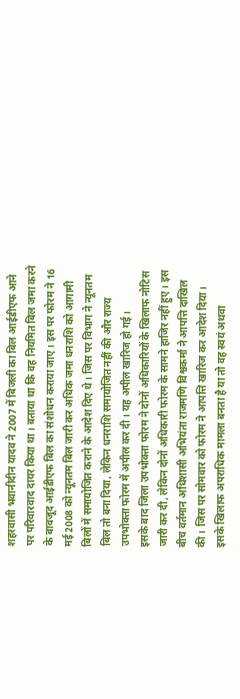शहरवासी भवानीदीन यादव ने 2007 में बिजली का बिल आईडीएफ आने पर परिवारवाद दायर किया था। बताया था कि वह नियमित बिल जमा करने के बावजूद आईडीएफ बिल का संशोधन कराया जाए। इस पर फोरम ने 16 मई 2008 को न्यूनतम बिल जारी कर अधिक जमा धनराशि को आगामी बिलों में समायोजित कराने के आदेश दिए थे। जिस पर विभाग ने न्यूनतम बिल तो बना दिया, लेकिन धनराशि समायोजित नहीं की और राज्य उपभोक्ता फोरम में अपील कर दी। यह अपील खारिज हो गई।
इसके बाद जिला उपभोक्ता फोरम ने दोनों अधिकारियों के खिलाफ नोटिस जारी कर दी, लेकिन दोनों अधिकारी फोरम के सामने हाजिर नहीं हुए। इस बीच वर्तमान अधिशासी अभियंता राजमणि विश्वकर्मा ने आपत्ति दाखिल की। जिस पर सोमवार को फोरम ने आपत्ति खारिज कर आदेश दिया।
इसके खिलाफ अपराधिक मामला बनता है या तो वह स्वयं अथवा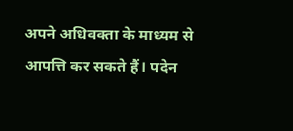अपने अधिवक्ता के माध्यम से आपत्ति कर सकते हैं। पदेन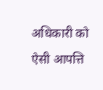अधिकारी को ऐसी आपत्ति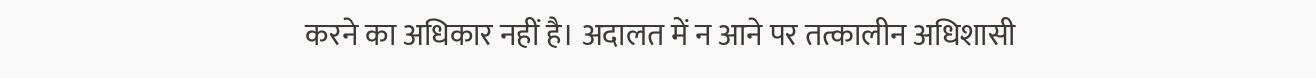करने का अधिकार नहीं है। अदालत में न आने पर तत्कालीन अधिशासी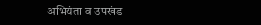अभियंता व उपखंड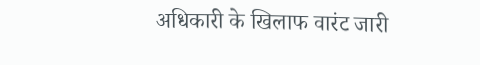अधिकारी के खिलाफ वारंट जारी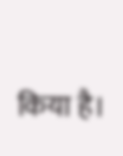किया है।